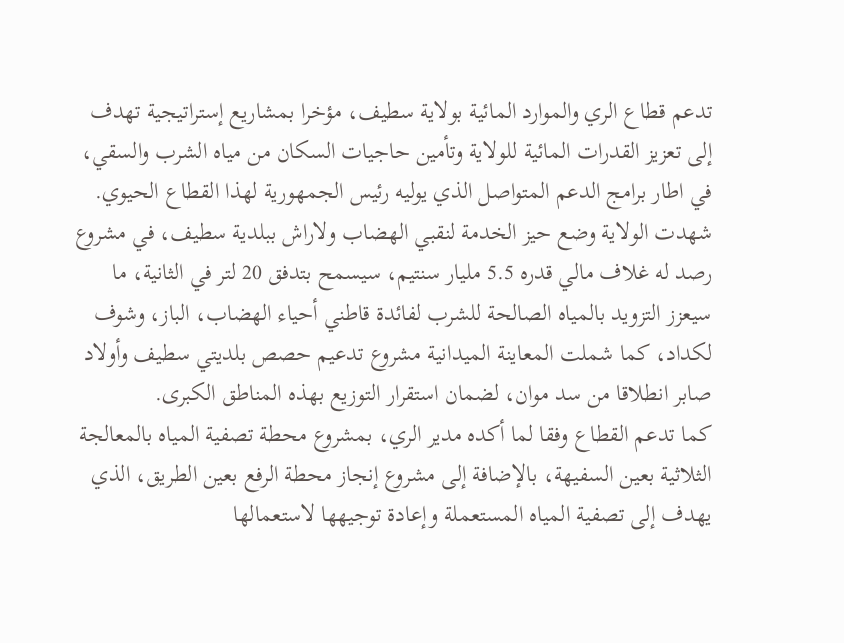تدعم قطاع الري والموارد المائية بولاية سطيف، مؤخرا بمشاريع إستراتيجية تهدف إلى تعزيز القدرات المائية للولاية وتأمين حاجيات السكان من مياه الشرب والسقي، في اطار برامج الدعم المتواصل الذي يوليه رئيس الجمهورية لهذا القطاع الحيوي.
شهدت الولاية وضع حيز الخدمة لنقبي الهضاب ولاراش ببلدية سطيف، في مشروع رصد له غلاف مالي قدره 5.5 مليار سنتيم، سيسمح بتدفق 20 لتر في الثانية، ما سيعزز التزويد بالمياه الصالحة للشرب لفائدة قاطني أحياء الهضاب، الباز، وشوف لكداد، كما شملت المعاينة الميدانية مشروع تدعيم حصص بلديتي سطيف وأولاد صابر انطلاقا من سد موان، لضمان استقرار التوزيع بهذه المناطق الكبرى.
كما تدعم القطاع وفقا لما أكده مدير الري، بمشروع محطة تصفية المياه بالمعالجة الثلاثية بعين السفيهة، بالإضافة إلى مشروع إنجاز محطة الرفع بعين الطريق، الذي يهدف إلى تصفية المياه المستعملة وإعادة توجيهها لاستعمالها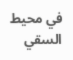في محيط السقي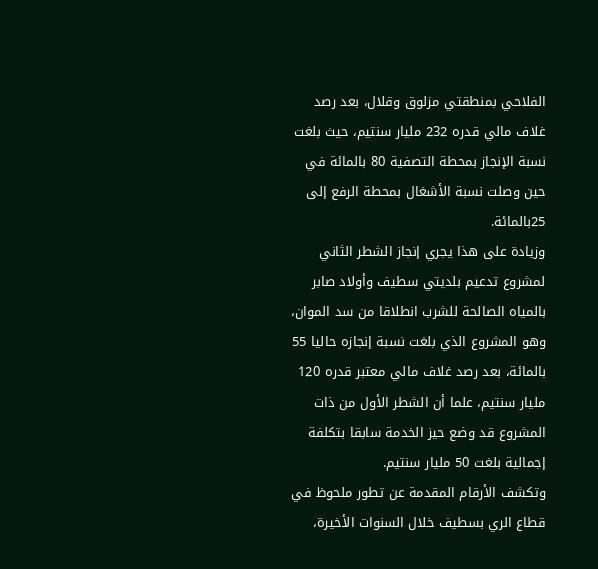الفلاحي بمنطقتي مزلوق وقلال، بعد رصد غلاف مالي قدره 232 مليار سنتيم، حيث بلغت نسبة الإنجاز بمحطة التصفية 80 بالمائة في حين وصلت نسبة الأشغال بمحطة الرفع إلى 25بالمائة.
وزيادة على هذا يجري إنجاز الشطر الثاني لمشروع تدعيم بلديتي سطيف وأولاد صابر بالمياه الصالحة للشرب انطلاقا من سد الموان، وهو المشروع الذي بلغت نسبة إنجازه حاليا 55 بالمائة، بعد رصد غلاف مالي معتبر قدره 120 مليار سنتيم، علما أن الشطر الأول من ذات المشروع قد وضع حيز الخدمة سابقا بتكلفة إجمالية بلغت 50 مليار سنتيم.
وتكشف الأرقام المقدمة عن تطور ملحوظ في قطاع الري بسطيف خلال السنوات الأخيرة،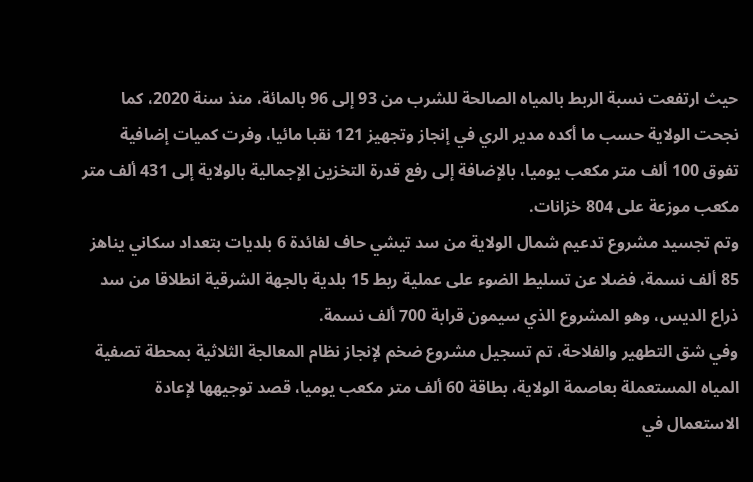حيث ارتفعت نسبة الربط بالمياه الصالحة للشرب من 93 إلى 96 بالمائة، منذ سنة 2020، كما نجحت الولاية حسب ما أكده مدير الري في إنجاز وتجهيز 121 نقبا مائيا، وفرت كميات إضافية تفوق 100 ألف متر مكعب يوميا، بالإضافة إلى رفع قدرة التخزين الإجمالية بالولاية إلى 431 ألف متر مكعب موزعة على 804 خزانات.
وتم تجسيد مشروع تدعيم شمال الولاية من سد تيشي حاف لفائدة 6 بلديات بتعداد سكاني يناهز 85 ألف نسمة، فضلا عن تسليط الضوء على عملية ربط 15 بلدية بالجهة الشرقية انطلاقا من سد ذراع الديس، وهو المشروع الذي سيمون قرابة 700 ألف نسمة.
وفي شق التطهير والفلاحة، تم تسجيل مشروع ضخم لإنجاز نظام المعالجة الثلاثية بمحطة تصفية المياه المستعملة بعاصمة الولاية، بطاقة 60 ألف متر مكعب يوميا، قصد توجيهها لإعادة الاستعمال في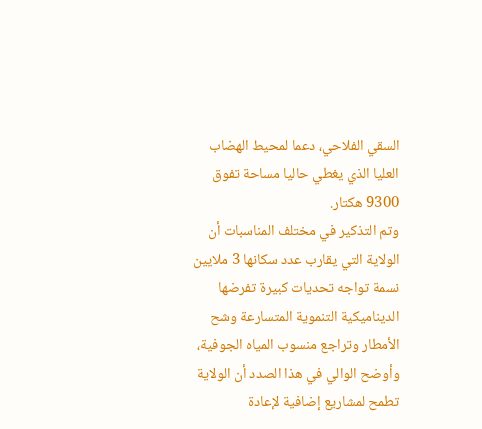السقي الفلاحي، دعما لمحيط الهضاب العليا الذي يغطي حاليا مساحة تفوق 9300 هكتار.
وتم التذكير في مختلف المناسبات أن الولاية التي يقارب عدد سكانها 3 ملايين نسمة تواجه تحديات كبيرة تفرضها الديناميكية التنموية المتسارعة وشح الأمطار وتراجع منسوب المياه الجوفية، وأوضح الوالي في هذا الصدد أن الولاية تطمح لمشاريع إضافية لإعادة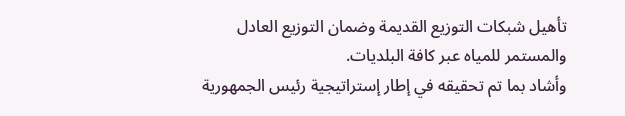تأهيل شبكات التوزيع القديمة وضمان التوزيع العادل والمستمر للمياه عبر كافة البلديات.
وأشاد بما تم تحقيقه في إطار إستراتيجية رئيس الجمهورية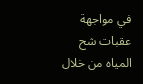في مواجهة عقبات شح المياه من خلال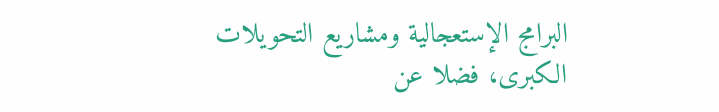البرامج الإستعجالية ومشاريع التحويلات الكبرى، فضلا عن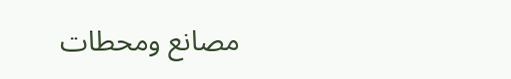مصانع ومحطات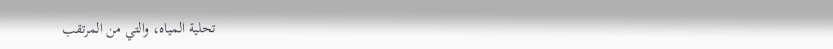تحلية المياه، والتي من المرتقب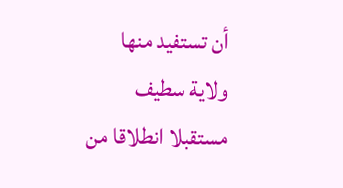أن تستفيد منها ولاية سطيف مستقبلا انطلاقا من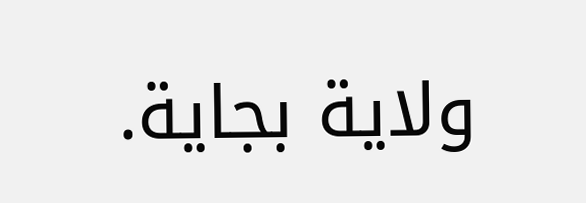ولاية بجاية.